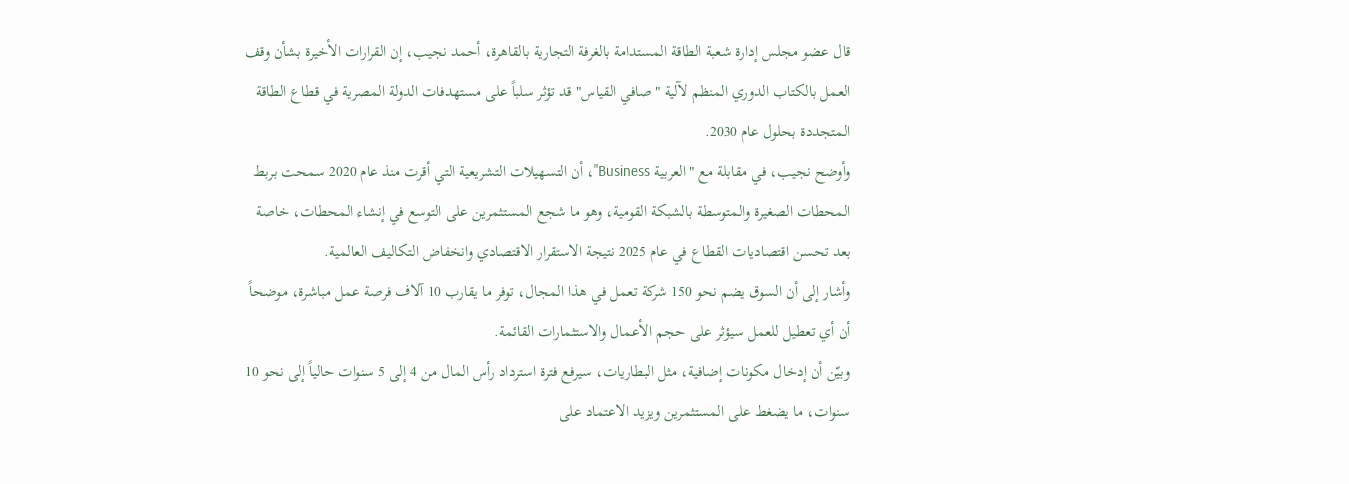قال عضو مجلس إدارة شعبة الطاقة المستدامة بالغرفة التجارية بالقاهرة، أحمد نجيب، إن القرارات الأخيرة بشأن وقف العمل بالكتاب الدوري المنظم لآلية "صافي القياس" قد تؤثر سلباً على مستهدفات الدولة المصرية في قطاع الطاقة المتجددة بحلول عام 2030.
وأوضح نجيب، في مقابلة مع "العربية Business"، أن التسهيلات التشريعية التي أقرت منذ عام 2020 سمحت بربط المحطات الصغيرة والمتوسطة بالشبكة القومية، وهو ما شجع المستثمرين على التوسع في إنشاء المحطات، خاصة بعد تحسن اقتصاديات القطاع في عام 2025 نتيجة الاستقرار الاقتصادي وانخفاض التكاليف العالمية.
وأشار إلى أن السوق يضم نحو 150 شركة تعمل في هذا المجال، توفر ما يقارب 10 آلاف فرصة عمل مباشرة، موضحاً أن أي تعطيل للعمل سيؤثر على حجم الأعمال والاستثمارات القائمة.
وبيّن أن إدخال مكونات إضافية، مثل البطاريات، سيرفع فترة استرداد رأس المال من 4 إلى 5 سنوات حالياً إلى نحو 10 سنوات، ما يضغط على المستثمرين ويزيد الاعتماد على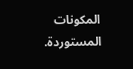المكونات المستوردة.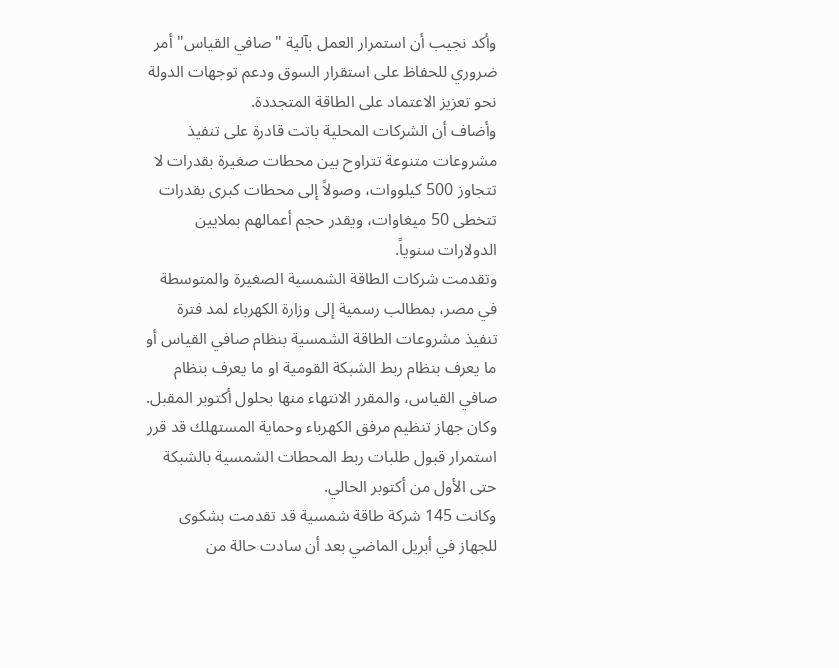وأكد نجيب أن استمرار العمل بآلية "صافي القياس" أمر ضروري للحفاظ على استقرار السوق ودعم توجهات الدولة نحو تعزيز الاعتماد على الطاقة المتجددة.
وأضاف أن الشركات المحلية باتت قادرة على تنفيذ مشروعات متنوعة تتراوح بين محطات صغيرة بقدرات لا تتجاوز 500 كيلووات، وصولاً إلى محطات كبرى بقدرات تتخطى 50 ميغاوات، ويقدر حجم أعمالهم بملايين الدولارات سنوياً.
وتقدمت شركات الطاقة الشمسية الصغيرة والمتوسطة في مصر، بمطالب رسمية إلى وزارة الكهرباء لمد فترة تنفيذ مشروعات الطاقة الشمسية بنظام صافي القياس أو ما يعرف بنظام ربط الشبكة القومية او ما يعرف بنظام صافي القياس، والمقرر الانتهاء منها بحلول أكتوبر المقبل.
وكان جهاز تنظيم مرفق الكهرباء وحماية المستهلك قد قرر استمرار قبول طلبات ربط المحطات الشمسية بالشبكة حتى الأول من أكتوبر الحالي.
وكانت 145 شركة طاقة شمسية قد تقدمت بشكوى للجهاز في أبريل الماضي بعد أن سادت حالة من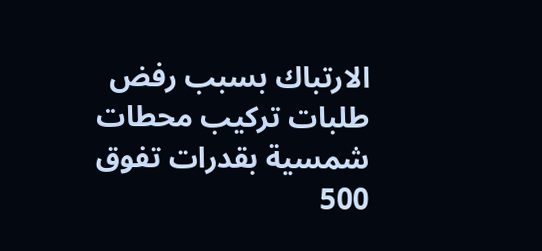الارتباك بسبب رفض طلبات تركيب محطات شمسية بقدرات تفوق 500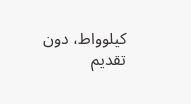كيلوواط، دون تقديم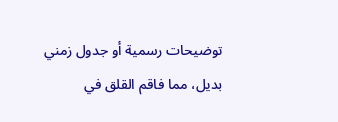توضيحات رسمية أو جدول زمني بديل، مما فاقم القلق في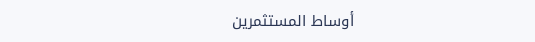أوساط المستثمرين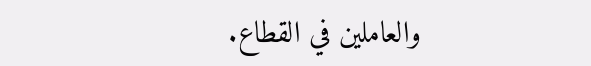والعاملين في القطاع.